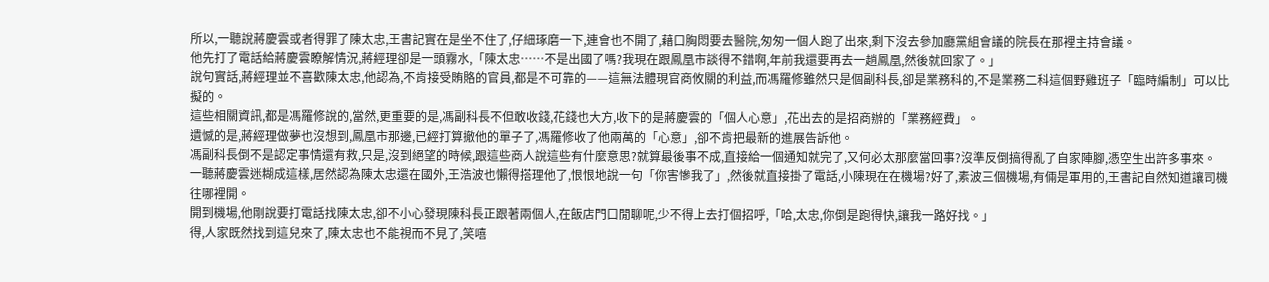所以,一聽說蔣慶雲或者得罪了陳太忠,王書記實在是坐不住了,仔細琢磨一下,連會也不開了,藉口胸悶要去醫院,匆匆一個人跑了出來,剩下沒去參加廳黨組會議的院長在那裡主持會議。
他先打了電話給蔣慶雲瞭解情況,蔣經理卻是一頭霧水,「陳太忠……不是出國了嗎?我現在跟鳳凰市談得不錯啊,年前我還要再去一趟鳳凰,然後就回家了。」
說句實話,蔣經理並不喜歡陳太忠,他認為,不肯接受賄賂的官員,都是不可靠的——這無法體現官商攸關的利益,而馮羅修雖然只是個副科長,卻是業務科的,不是業務二科這個野雞班子「臨時編制」可以比擬的。
這些相關資訊,都是馮羅修說的,當然,更重要的是,馮副科長不但敢收錢,花錢也大方,收下的是蔣慶雲的「個人心意」,花出去的是招商辦的「業務經費」。
遺憾的是,蔣經理做夢也沒想到,鳳凰市那邊,已經打算撤他的單子了,馮羅修收了他兩萬的「心意」,卻不肯把最新的進展告訴他。
馮副科長倒不是認定事情還有救,只是,沒到絕望的時候,跟這些商人說這些有什麼意思?就算最後事不成,直接給一個通知就完了,又何必太那麼當回事?沒準反倒搞得亂了自家陣腳,憑空生出許多事來。
一聽蔣慶雲迷糊成這樣,居然認為陳太忠還在國外,王浩波也懶得搭理他了,恨恨地說一句「你害慘我了」,然後就直接掛了電話,小陳現在在機場?好了,素波三個機場,有倆是軍用的,王書記自然知道讓司機往哪裡開。
開到機場,他剛說要打電話找陳太忠,卻不小心發現陳科長正跟著兩個人,在飯店門口閒聊呢,少不得上去打個招呼,「哈,太忠,你倒是跑得快,讓我一路好找。」
得,人家既然找到這兒來了,陳太忠也不能視而不見了,笑嘻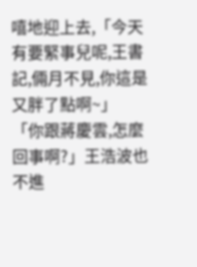嘻地迎上去,「今天有要緊事兒呢,王書記,倆月不見,你這是又胖了點啊~」
「你跟蔣慶雲,怎麼回事啊?」王浩波也不進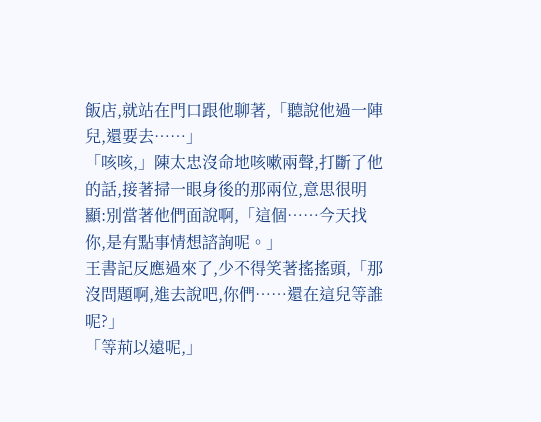飯店,就站在門口跟他聊著,「聽說他過一陣兒,還要去……」
「咳咳,」陳太忠沒命地咳嗽兩聲,打斷了他的話,接著掃一眼身後的那兩位,意思很明顯:別當著他們面說啊,「這個……今天找你,是有點事情想諮詢呢。」
王書記反應過來了,少不得笑著搖搖頭,「那沒問題啊,進去說吧,你們……還在這兒等誰呢?」
「等荊以遠呢,」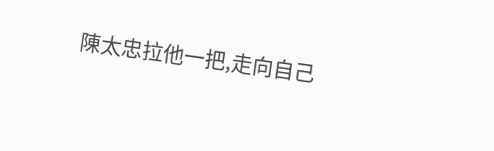陳太忠拉他一把,走向自己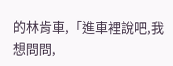的林肯車,「進車裡說吧,我想問問,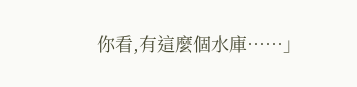你看,有這麼個水庫……」